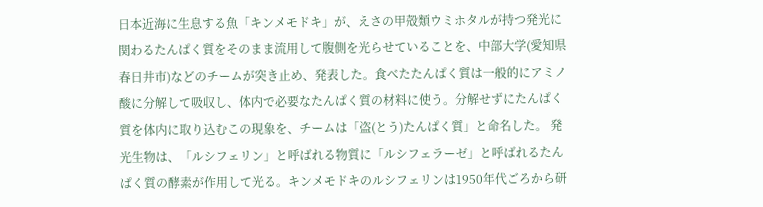日本近海に生息する魚「キンメモドキ」が、えさの甲殻類ウミホタルが持つ発光に関わるたんぱく質をそのまま流用して腹側を光らせていることを、中部大学(愛知県春日井市)などのチームが突き止め、発表した。食べたたんぱく質は一般的にアミノ酸に分解して吸収し、体内で必要なたんぱく質の材料に使う。分解せずにたんぱく質を体内に取り込むこの現象を、チームは「盗(とう)たんぱく質」と命名した。 発光生物は、「ルシフェリン」と呼ばれる物質に「ルシフェラーゼ」と呼ばれるたんぱく質の酵素が作用して光る。キンメモドキのルシフェリンは1950年代ごろから研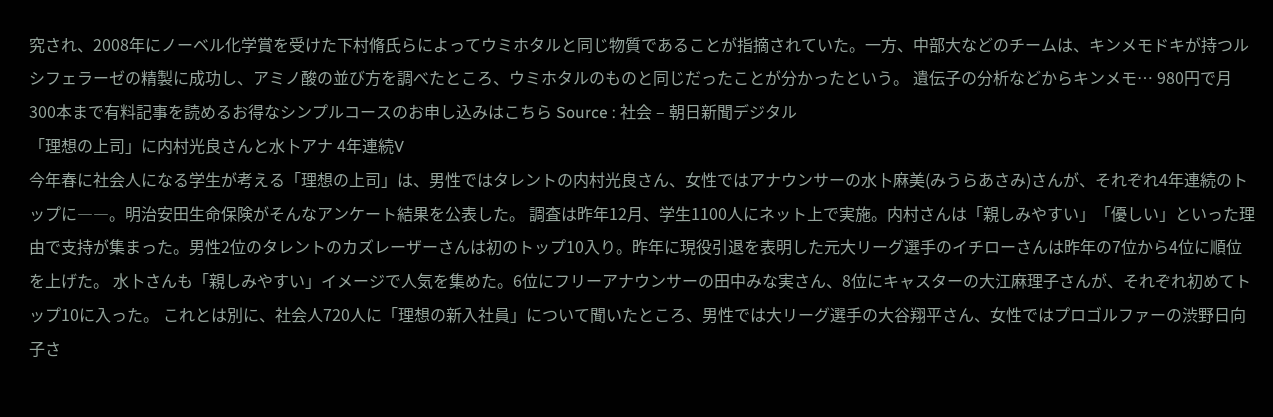究され、2008年にノーベル化学賞を受けた下村脩氏らによってウミホタルと同じ物質であることが指摘されていた。一方、中部大などのチームは、キンメモドキが持つルシフェラーゼの精製に成功し、アミノ酸の並び方を調べたところ、ウミホタルのものと同じだったことが分かったという。 遺伝子の分析などからキンメモ… 980円で月300本まで有料記事を読めるお得なシンプルコースのお申し込みはこちら Source : 社会 – 朝日新聞デジタル
「理想の上司」に内村光良さんと水卜アナ 4年連続V
今年春に社会人になる学生が考える「理想の上司」は、男性ではタレントの内村光良さん、女性ではアナウンサーの水卜麻美(みうらあさみ)さんが、それぞれ4年連続のトップに――。明治安田生命保険がそんなアンケート結果を公表した。 調査は昨年12月、学生1100人にネット上で実施。内村さんは「親しみやすい」「優しい」といった理由で支持が集まった。男性2位のタレントのカズレーザーさんは初のトップ10入り。昨年に現役引退を表明した元大リーグ選手のイチローさんは昨年の7位から4位に順位を上げた。 水卜さんも「親しみやすい」イメージで人気を集めた。6位にフリーアナウンサーの田中みな実さん、8位にキャスターの大江麻理子さんが、それぞれ初めてトップ10に入った。 これとは別に、社会人720人に「理想の新入社員」について聞いたところ、男性では大リーグ選手の大谷翔平さん、女性ではプロゴルファーの渋野日向子さ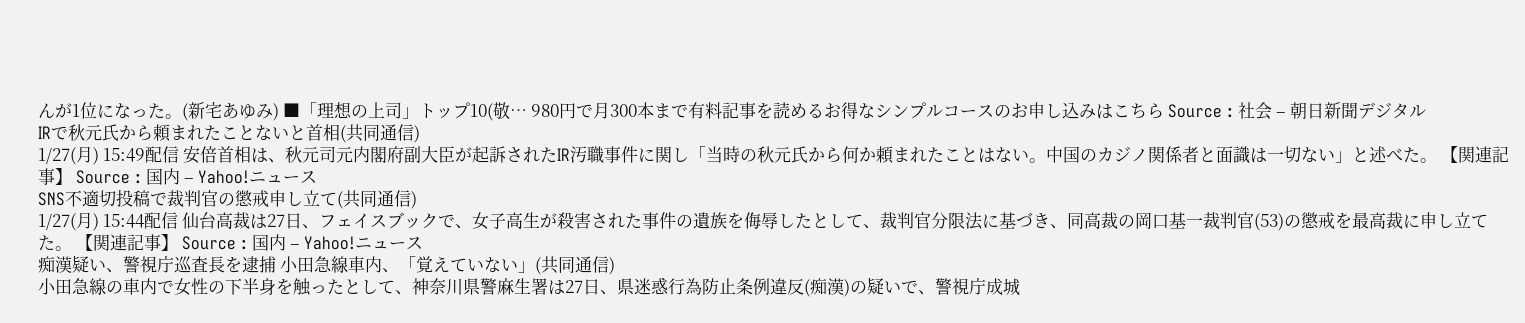んが1位になった。(新宅あゆみ) ■「理想の上司」トップ10(敬… 980円で月300本まで有料記事を読めるお得なシンプルコースのお申し込みはこちら Source : 社会 – 朝日新聞デジタル
IRで秋元氏から頼まれたことないと首相(共同通信)
1/27(月) 15:49配信 安倍首相は、秋元司元内閣府副大臣が起訴されたIR汚職事件に関し「当時の秋元氏から何か頼まれたことはない。中国のカジノ関係者と面識は一切ない」と述べた。 【関連記事】 Source : 国内 – Yahoo!ニュース
SNS不適切投稿で裁判官の懲戒申し立て(共同通信)
1/27(月) 15:44配信 仙台高裁は27日、フェイスブックで、女子高生が殺害された事件の遺族を侮辱したとして、裁判官分限法に基づき、同高裁の岡口基一裁判官(53)の懲戒を最高裁に申し立てた。 【関連記事】 Source : 国内 – Yahoo!ニュース
痴漢疑い、警視庁巡査長を逮捕 小田急線車内、「覚えていない」(共同通信)
小田急線の車内で女性の下半身を触ったとして、神奈川県警麻生署は27日、県迷惑行為防止条例違反(痴漢)の疑いで、警視庁成城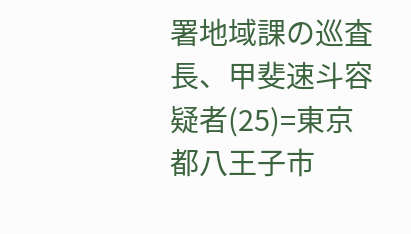署地域課の巡査長、甲斐速斗容疑者(25)=東京都八王子市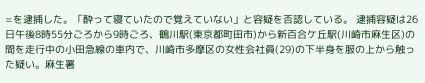=を逮捕した。「酔って寝ていたので覚えていない」と容疑を否認している。 逮捕容疑は26日午後8時55分ごろから9時ごろ、鶴川駅(東京都町田市)から新百合ケ丘駅(川崎市麻生区)の間を走行中の小田急線の車内で、川崎市多摩区の女性会社員(29)の下半身を服の上から触った疑い。麻生署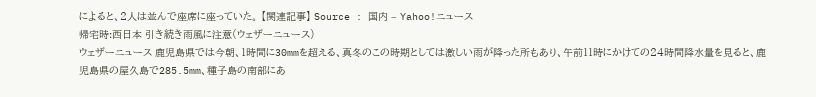によると、2人は並んで座席に座っていた。 【関連記事】 Source : 国内 – Yahoo!ニュース
帰宅時:西日本 引き続き雨風に注意(ウェザーニュース)
ウェザーニュース 鹿児島県では今朝、1時間に30mmを超える、真冬のこの時期としては激しい雨が降った所もあり、午前11時にかけての24時間降水量を見ると、鹿児島県の屋久島で285.5mm、種子島の南部にあ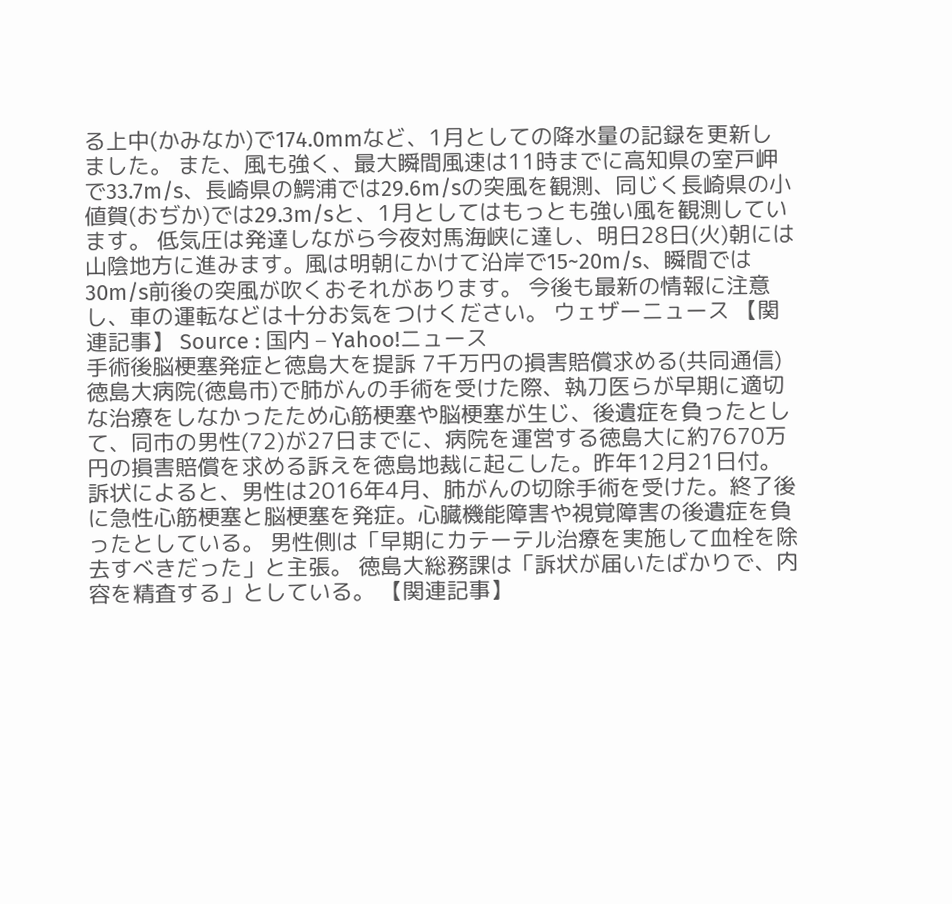る上中(かみなか)で174.0mmなど、1月としての降水量の記録を更新しました。 また、風も強く、最大瞬間風速は11時までに高知県の室戸岬で33.7m/s、長崎県の鰐浦では29.6m/sの突風を観測、同じく長崎県の小値賀(おぢか)では29.3m/sと、1月としてはもっとも強い風を観測しています。 低気圧は発達しながら今夜対馬海峡に達し、明日28日(火)朝には山陰地方に進みます。風は明朝にかけて沿岸で15~20m/s、瞬間では30m/s前後の突風が吹くおそれがあります。 今後も最新の情報に注意し、車の運転などは十分お気をつけください。 ウェザーニュース 【関連記事】 Source : 国内 – Yahoo!ニュース
手術後脳梗塞発症と徳島大を提訴 7千万円の損害賠償求める(共同通信)
徳島大病院(徳島市)で肺がんの手術を受けた際、執刀医らが早期に適切な治療をしなかったため心筋梗塞や脳梗塞が生じ、後遺症を負ったとして、同市の男性(72)が27日までに、病院を運営する徳島大に約7670万円の損害賠償を求める訴えを徳島地裁に起こした。昨年12月21日付。 訴状によると、男性は2016年4月、肺がんの切除手術を受けた。終了後に急性心筋梗塞と脳梗塞を発症。心臓機能障害や視覚障害の後遺症を負ったとしている。 男性側は「早期にカテーテル治療を実施して血栓を除去すべきだった」と主張。 徳島大総務課は「訴状が届いたばかりで、内容を精査する」としている。 【関連記事】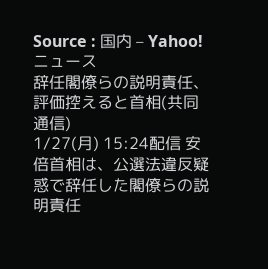Source : 国内 – Yahoo!ニュース
辞任閣僚らの説明責任、評価控えると首相(共同通信)
1/27(月) 15:24配信 安倍首相は、公選法違反疑惑で辞任した閣僚らの説明責任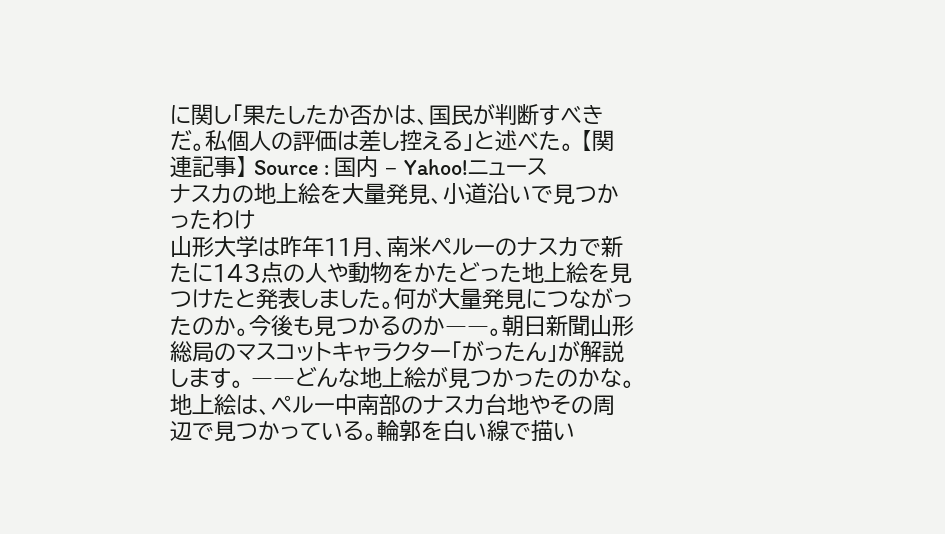に関し「果たしたか否かは、国民が判断すべきだ。私個人の評価は差し控える」と述べた。 【関連記事】 Source : 国内 – Yahoo!ニュース
ナスカの地上絵を大量発見、小道沿いで見つかったわけ
山形大学は昨年11月、南米ペルーのナスカで新たに143点の人や動物をかたどった地上絵を見つけたと発表しました。何が大量発見につながったのか。今後も見つかるのか――。朝日新聞山形総局のマスコットキャラクター「がったん」が解説します。 ――どんな地上絵が見つかったのかな。 地上絵は、ペルー中南部のナスカ台地やその周辺で見つかっている。輪郭を白い線で描い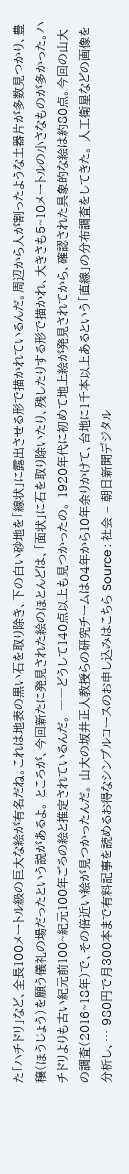た「ハチドリ」など、全長100メートル級の巨大な絵が有名だね。これは地表の黒い石を取り除き、下の白い砂地を「線状」に露出させる形で描かれているんだ。周辺から人が割ったような土器片が多数見つかり、豊穣(ほうじょう)を願う儀礼の場だったという説があるよ。 ところが、今回新たに発見された絵のほとんどは、「面状」に石を取り除いたり、残したりする形で描かれ、大きさも5~10メートルの小さなものが多かった。ハチドリよりも古い紀元前100~紀元100年ごろの絵と推定されているんだ。 ――どうして140点以上も見つかったの。 1920年代に初めて地上絵が発見されてから、確認された具象的な絵は約80点。今回の山大の調査(2016~18年)で、その倍近い絵が見つかったんだ。 山大の坂井正人教授らの研究チームは04年から10年余りかけて、台地に1千本以上あるという「直線」の分布調査をしてきた。 人工衛星などの画像を分析し、… 980円で月300本まで有料記事を読めるお得なシンプルコースのお申し込みはこちら Source : 社会 – 朝日新聞デジタル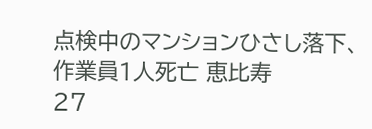点検中のマンションひさし落下、作業員1人死亡 恵比寿
27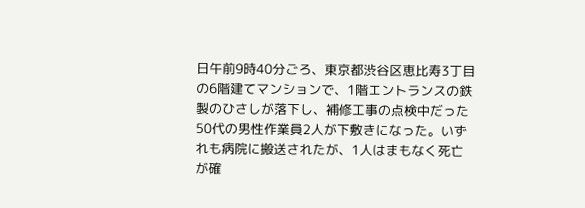日午前9時40分ごろ、東京都渋谷区恵比寿3丁目の6階建てマンションで、1階エントランスの鉄製のひさしが落下し、補修工事の点検中だった50代の男性作業員2人が下敷きになった。いずれも病院に搬送されたが、1人はまもなく死亡が確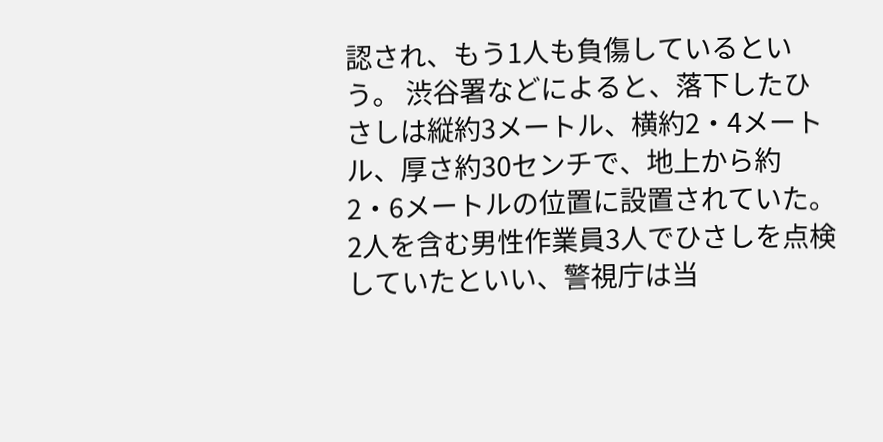認され、もう1人も負傷しているという。 渋谷署などによると、落下したひさしは縦約3メートル、横約2・4メートル、厚さ約30センチで、地上から約2・6メートルの位置に設置されていた。2人を含む男性作業員3人でひさしを点検していたといい、警視庁は当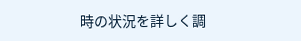時の状況を詳しく調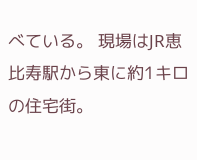べている。 現場はJR恵比寿駅から東に約1キロの住宅街。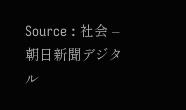Source : 社会 – 朝日新聞デジタル